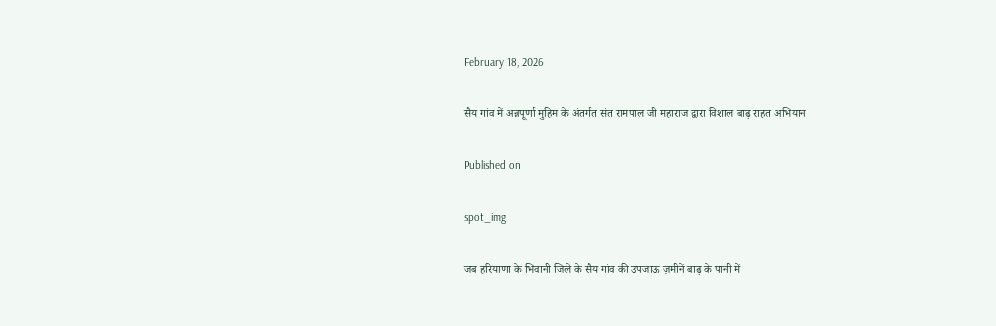February 18, 2026

सैय गांव में अन्नपूर्णा मुहिम के अंतर्गत संत रामपाल जी महाराज द्वारा विशाल बाढ़ राहत अभियान

Published on

spot_img

जब हरियाणा के भिवानी जिले के सैय गांव की उपजाऊ ज़मीनें बाढ़ के पानी में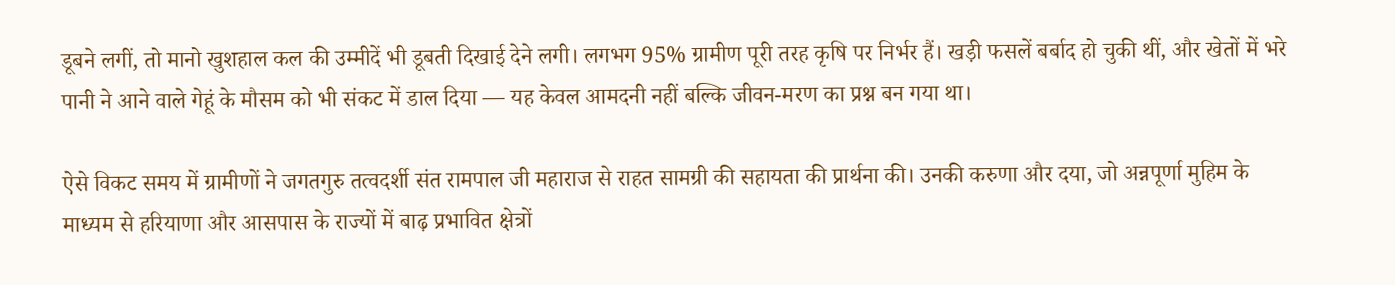डूबने लगीं, तो मानो खुशहाल कल की उम्मीदें भी डूबती दिखाई देने लगी। लगभग 95% ग्रामीण पूरी तरह कृषि पर निर्भर हैं। खड़ी फसलें बर्बाद हो चुकी थीं, और खेतों में भरे पानी ने आने वाले गेहूं के मौसम को भी संकट में डाल दिया — यह केवल आमदनी नहीं बल्कि जीवन-मरण का प्रश्न बन गया था।

ऐसे विकट समय में ग्रामीणों ने जगतगुरु तत्वदर्शी संत रामपाल जी महाराज से राहत सामग्री की सहायता की प्रार्थना की। उनकी करुणा और दया, जो अन्नपूर्णा मुहिम के माध्यम से हरियाणा और आसपास के राज्यों में बाढ़ प्रभावित क्षेत्रों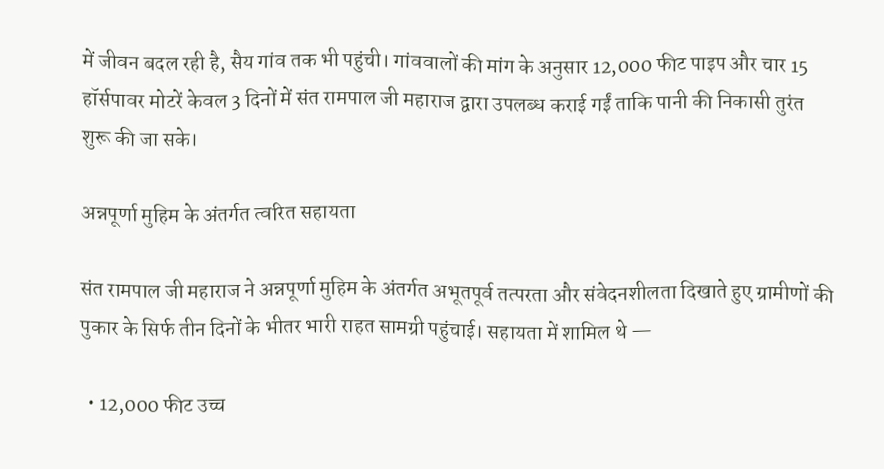में जीवन बदल रही है, सैय गांव तक भी पहुंची। गांववालों की मांग के अनुसार 12,000 फीट पाइप और चार 15 हॉर्सपावर मोटरें केवल 3 दिनों में संत रामपाल जी महाराज द्वारा उपलब्ध कराई गईं ताकि पानी की निकासी तुरंत शुरू की जा सके।

अन्नपूर्णा मुहिम के अंतर्गत त्वरित सहायता

संत रामपाल जी महाराज ने अन्नपूर्णा मुहिम के अंतर्गत अभूतपूर्व तत्परता और संवेदनशीलता दिखाते हुए ग्रामीणों की पुकार के सिर्फ तीन दिनों के भीतर भारी राहत सामग्री पहुंचाई। सहायता में शामिल थे —

  • 12,000 फीट उच्च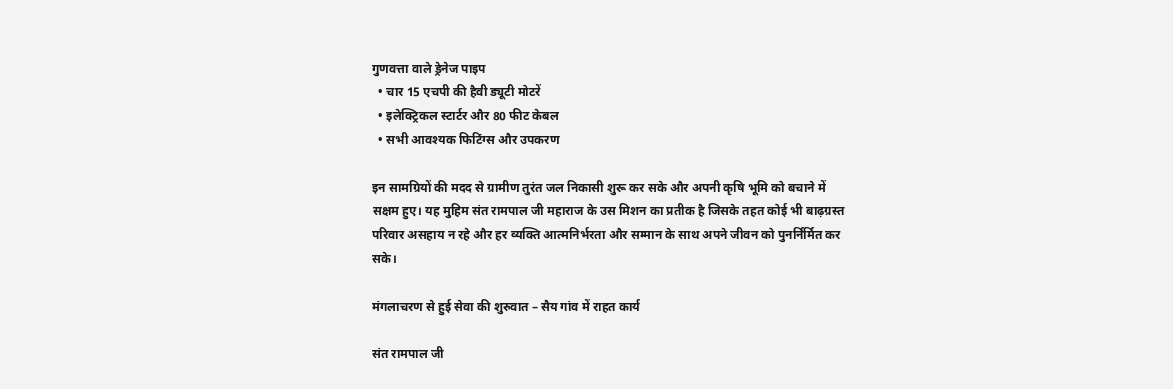गुणवत्ता वाले ड्रेनेज पाइप
  • चार 15 एचपी की हैवी ड्यूटी मोटरें
  • इलेक्ट्रिकल स्टार्टर और 80 फीट केबल
  • सभी आवश्यक फिटिंग्स और उपकरण

इन सामग्रियों की मदद से ग्रामीण तुरंत जल निकासी शुरू कर सके और अपनी कृषि भूमि को बचाने में सक्षम हुए। यह मुहिम संत रामपाल जी महाराज के उस मिशन का प्रतीक है जिसके तहत कोई भी बाढ़ग्रस्त परिवार असहाय न रहे और हर व्यक्ति आत्मनिर्भरता और सम्मान के साथ अपने जीवन को पुनर्निर्मित कर सके।

मंगलाचरण से हुई सेवा की शुरुवात – सैय गांव में राहत कार्य

संत रामपाल जी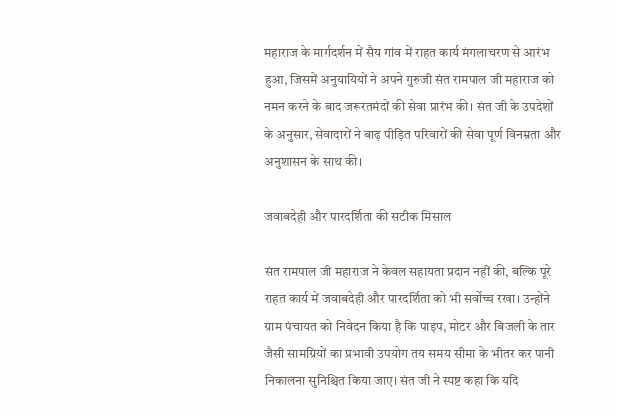महाराज के मार्गदर्शन में सैय गांव में राहत कार्य मंगलाचरण से आरंभ हुआ, जिसमें अनुयायियों ने अपने गुरुजी संत रामपाल जी महाराज को नमन करने के बाद जरूरतमंदों की सेवा प्रारंभ की। संत जी के उपदेशों के अनुसार, सेवादारों ने बाढ़ पीड़ित परिवारों की सेवा पूर्ण विनम्रता और अनुशासन के साथ की।

जवाबदेही और पारदर्शिता की सटीक मिसाल

संत रामपाल जी महाराज ने केवल सहायता प्रदान नहीं की, बल्कि पूरे राहत कार्य में जवाबदेही और पारदर्शिता को भी सर्वोच्च रखा। उन्होंने ग्राम पंचायत को निवेदन किया है कि पाइप, मोटर और बिजली के तार जैसी सामग्रियों का प्रभावी उपयोग तय समय सीमा के भीतर कर पानी निकालना सुनिश्चित किया जाए। संत जी ने स्पष्ट कहा कि यदि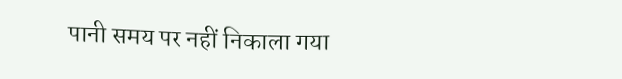पानी समय पर नहीं निकाला गया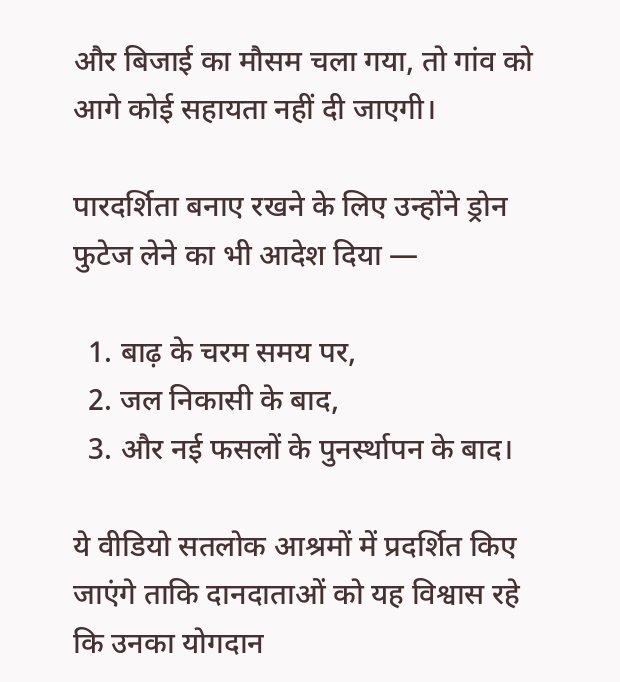और बिजाई का मौसम चला गया, तो गांव को आगे कोई सहायता नहीं दी जाएगी।

पारदर्शिता बनाए रखने के लिए उन्होंने ड्रोन फुटेज लेने का भी आदेश दिया —

  1. बाढ़ के चरम समय पर,
  2. जल निकासी के बाद,
  3. और नई फसलों के पुनर्स्थापन के बाद।

ये वीडियो सतलोक आश्रमों में प्रदर्शित किए जाएंगे ताकि दानदाताओं को यह विश्वास रहे कि उनका योगदान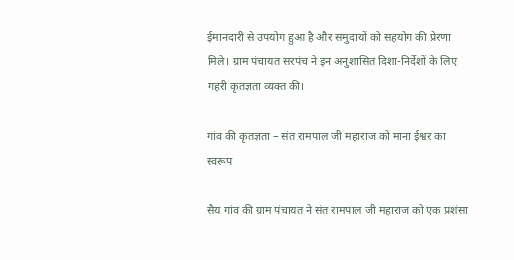ईमानदारी से उपयोग हुआ है और समुदायों को सहयोग की प्रेरणा मिले। ग्राम पंचायत सरपंच ने इन अनुशासित दिशा-निर्देशों के लिए गहरी कृतज्ञता व्यक्त की।

गांव की कृतज्ञता – संत रामपाल जी महाराज को माना ईश्वर का स्वरूप

सैय गांव की ग्राम पंचायत ने संत रामपाल जी महाराज को एक प्रशंसा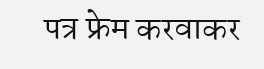पत्र फ्रेम करवाकर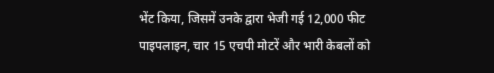भेंट किया, जिसमें उनके द्वारा भेजी गई 12,000 फीट पाइपलाइन, चार 15 एचपी मोटरें और भारी केबलों को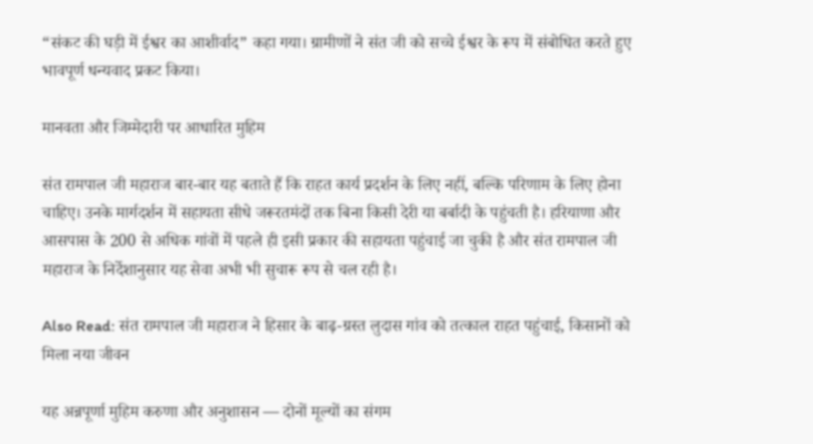“संकट की घड़ी में ईश्वर का आशीर्वाद” कहा गया। ग्रामीणों ने संत जी को सच्चे ईश्वर के रूप में संबोधित करते हुए भावपूर्ण धन्यवाद प्रकट किया।

मानवता और जिम्मेदारी पर आधारित मुहिम

संत रामपाल जी महाराज बार-बार यह बताते हैं कि राहत कार्य प्रदर्शन के लिए नहीं, बल्कि परिणाम के लिए होना चाहिए। उनके मार्गदर्शन में सहायता सीधे जरूरतमंदों तक बिना किसी देरी या बर्बादी के पहुंचती है। हरियाणा और आसपास के 200 से अधिक गांवों में पहले ही इसी प्रकार की सहायता पहुंचाई जा चुकी है और संत रामपाल जी महाराज के निर्देशानुसार यह सेवा अभी भी सुचारू रूप से चल रही है।

Also Read: संत रामपाल जी महाराज ने हिसार के बाढ़-ग्रस्त लुदास गांव को तत्काल राहत पहुंचाई, किसानों को मिला नया जीवन

यह अन्नपूर्णा मुहिम करुणा और अनुशासन — दोनों मूल्यों का संगम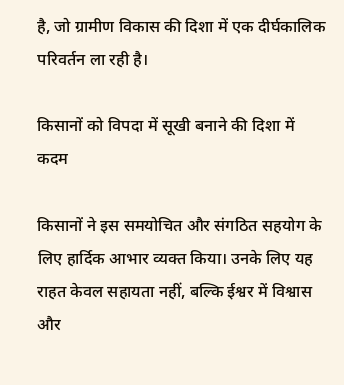है, जो ग्रामीण विकास की दिशा में एक दीर्घकालिक परिवर्तन ला रही है।

किसानों को विपदा में सूखी बनाने की दिशा में कदम

किसानों ने इस समयोचित और संगठित सहयोग के लिए हार्दिक आभार व्यक्त किया। उनके लिए यह राहत केवल सहायता नहीं, बल्कि ईश्वर में विश्वास और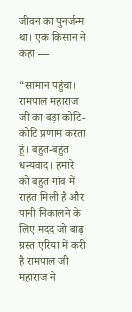जीवन का पुनर्जन्म था। एक किसान ने कहा —

“सामान पहुंचा। रामपाल महाराज जी का बड़ा कोटि-कोटि प्रणाम करता हूं। बहुत-बहुत धन्यवाद। हमारे को बहुत गांव में राहत मिली है और पानी निकालने के लिए मदद जो बाढ़ ग्रस्त एरिया में करी है रामपाल जी महाराज ने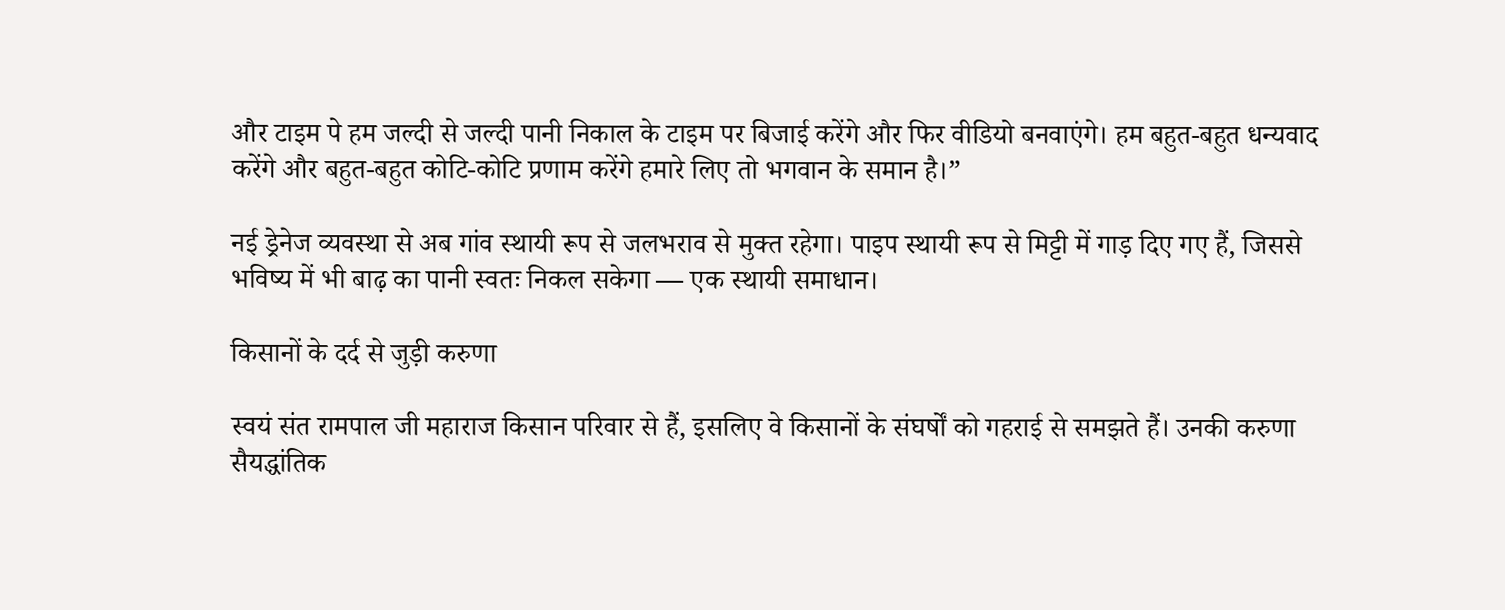और टाइम पे हम जल्दी से जल्दी पानी निकाल के टाइम पर बिजाई करेंगे और फिर वीडियो बनवाएंगे। हम बहुत-बहुत धन्यवाद करेंगे और बहुत-बहुत कोटि-कोटि प्रणाम करेंगे हमारे लिए तो भगवान के समान है।”

नई ड्रेनेज व्यवस्था से अब गांव स्थायी रूप से जलभराव से मुक्त रहेगा। पाइप स्थायी रूप से मिट्टी में गाड़ दिए गए हैं, जिससे भविष्य में भी बाढ़ का पानी स्वतः निकल सकेगा — एक स्थायी समाधान।

किसानों के दर्द से जुड़ी करुणा

स्वयं संत रामपाल जी महाराज किसान परिवार से हैं, इसलिए वे किसानों के संघर्षों को गहराई से समझते हैं। उनकी करुणा सैयद्धांतिक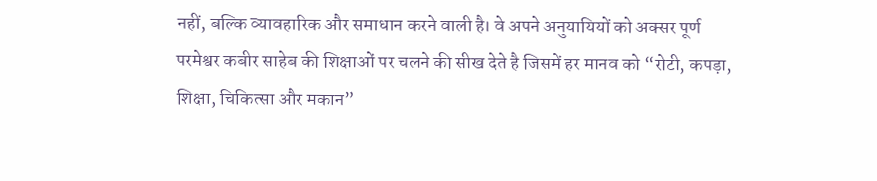नहीं, बल्कि व्यावहारिक और समाधान करने वाली है। वे अपने अनुयायियों को अक्सर पूर्ण परमेश्वर कबीर साहेब की शिक्षाओं पर चलने की सीख देते है जिसमें हर मानव को “रोटी, कपड़ा, शिक्षा, चिकित्सा और मकान”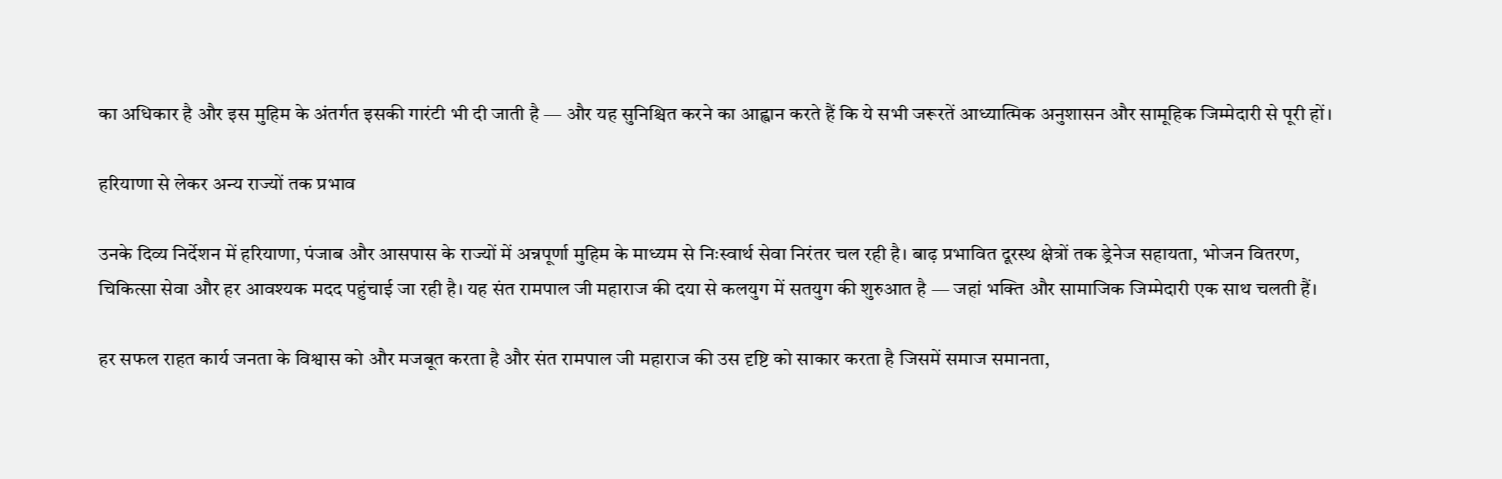का अधिकार है और इस मुहिम के अंतर्गत इसकी गारंटी भी दी जाती है — और यह सुनिश्चित करने का आह्वान करते हैं कि ये सभी जरूरतें आध्यात्मिक अनुशासन और सामूहिक जिम्मेदारी से पूरी हों।

हरियाणा से लेकर अन्य राज्यों तक प्रभाव

उनके दिव्य निर्देशन में हरियाणा, पंजाब और आसपास के राज्यों में अन्नपूर्णा मुहिम के माध्यम से निःस्वार्थ सेवा निरंतर चल रही है। बाढ़ प्रभावित दूरस्थ क्षेत्रों तक ड्रेनेज सहायता, भोजन वितरण, चिकित्सा सेवा और हर आवश्यक मदद पहुंचाई जा रही है। यह संत रामपाल जी महाराज की दया से कलयुग में सतयुग की शुरुआत है — जहां भक्ति और सामाजिक जिम्मेदारी एक साथ चलती हैं।

हर सफल राहत कार्य जनता के विश्वास को और मजबूत करता है और संत रामपाल जी महाराज की उस दृष्टि को साकार करता है जिसमें समाज समानता,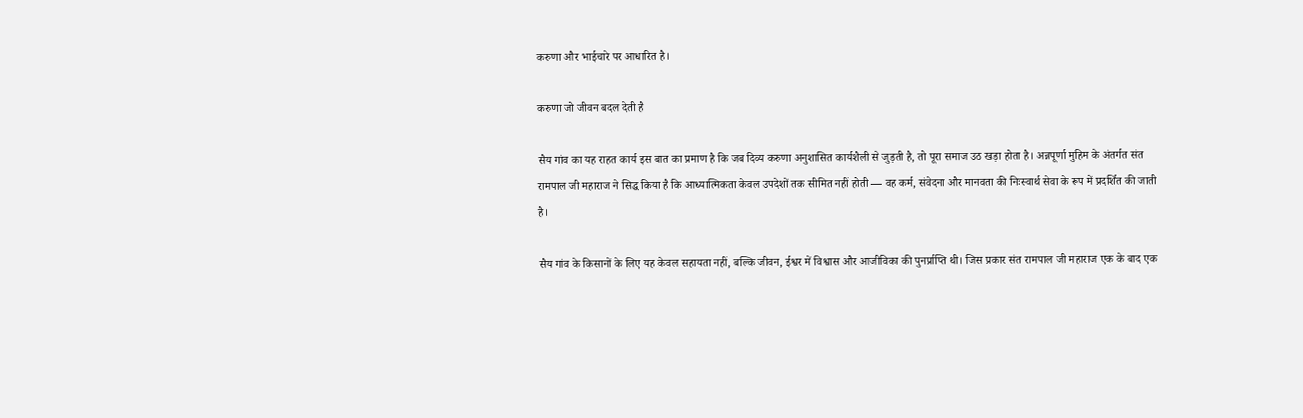करुणा और भाईचारे पर आधारित है।

करुणा जो जीवन बदल देती है

सैय गांव का यह राहत कार्य इस बात का प्रमाण है कि जब दिव्य करुणा अनुशासित कार्यशैली से जुड़ती है, तो पूरा समाज उठ खड़ा होता है। अन्नपूर्णा मुहिम के अंतर्गत संत रामपाल जी महाराज ने सिद्ध किया है कि आध्यात्मिकता केवल उपदेशों तक सीमित नहीं होती — वह कर्म, संवेदना और मानवता की निःस्वार्थ सेवा के रूप में प्रदर्शित की जाती है।

सैय गांव के किसानों के लिए यह केवल सहायता नहीं, बल्कि जीवन, ईश्वर में विश्वास और आजीविका की पुनर्प्राप्ति थी। जिस प्रकार संत रामपाल जी महाराज एक के बाद एक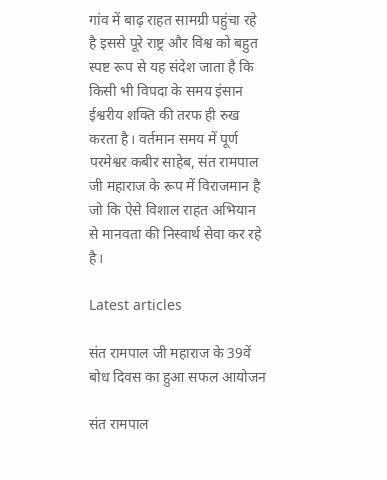गांव में बाढ़ राहत सामग्री पहुंचा रहे है इससे पूरे राष्ट्र और विश्व को बहुत स्पष्ट रूप से यह संदेश जाता है कि किसी भी विपदा के समय इंसान ईश्वरीय शक्ति की तरफ ही रुख करता है। वर्तमान समय में पूर्ण परमेश्वर कबीर साहेब, संत रामपाल जी महाराज के रूप में विराजमान है जो कि ऐसे विशाल राहत अभियान से मानवता की निस्वार्थ सेवा कर रहे है।

Latest articles

संत रामपाल जी महाराज के 39वें बोध दिवस का हुआ सफल आयोजन

संत रामपाल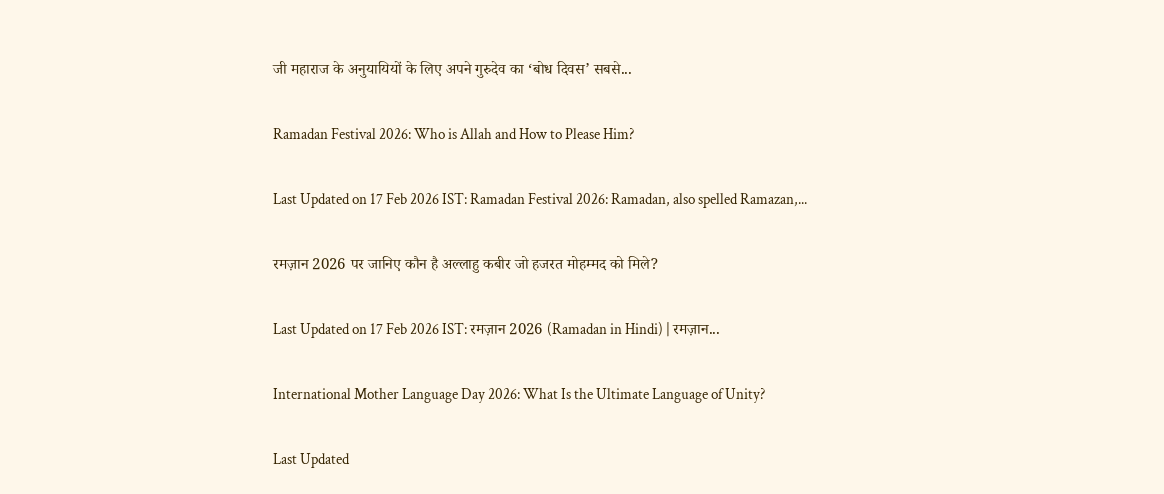जी महाराज के अनुयायियों के लिए अपने गुरुदेव का ‘बोध दिवस’ सबसे...

Ramadan Festival 2026: Who is Allah and How to Please Him?

Last Updated on 17 Feb 2026 IST: Ramadan Festival 2026: Ramadan, also spelled Ramazan,...

रमज़ान 2026 पर जानिए कौन है अल्लाहु कबीर जो हजरत मोहम्मद को मिले?

Last Updated on 17 Feb 2026 IST: रमज़ान 2026 (Ramadan in Hindi) | रमज़ान...

International Mother Language Day 2026: What Is the Ultimate Language of Unity?

Last Updated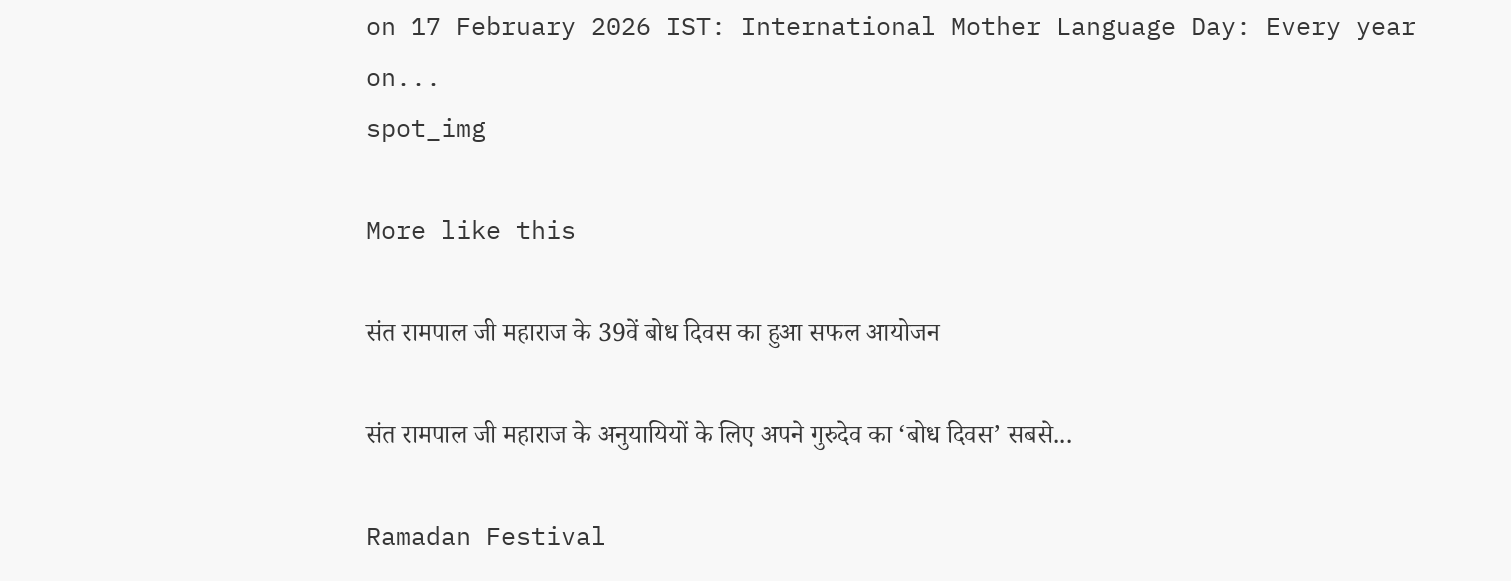on 17 February 2026 IST: International Mother Language Day: Every year on...
spot_img

More like this

संत रामपाल जी महाराज के 39वें बोध दिवस का हुआ सफल आयोजन

संत रामपाल जी महाराज के अनुयायियों के लिए अपने गुरुदेव का ‘बोध दिवस’ सबसे...

Ramadan Festival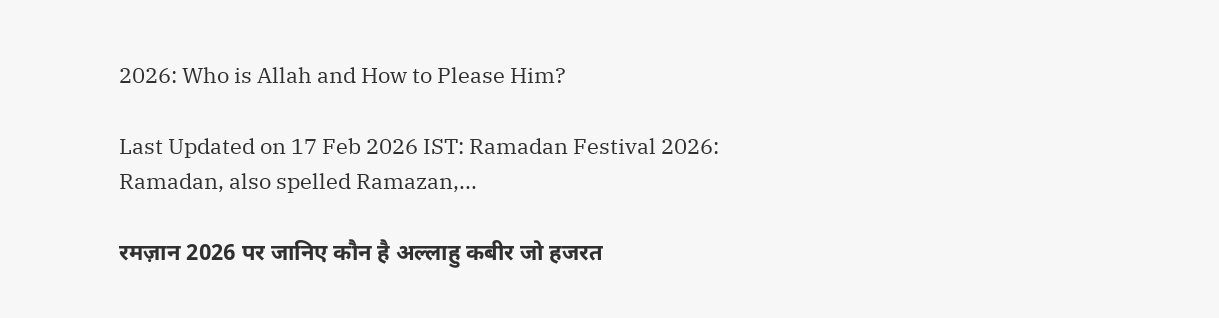2026: Who is Allah and How to Please Him?

Last Updated on 17 Feb 2026 IST: Ramadan Festival 2026: Ramadan, also spelled Ramazan,...

रमज़ान 2026 पर जानिए कौन है अल्लाहु कबीर जो हजरत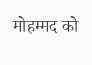मोहम्मद को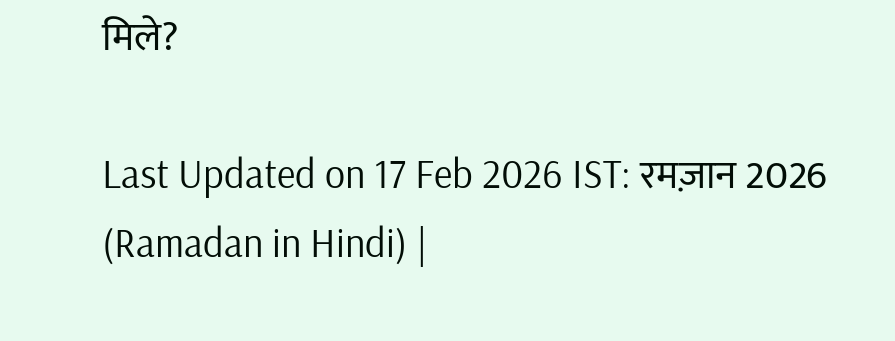मिले?

Last Updated on 17 Feb 2026 IST: रमज़ान 2026 (Ramadan in Hindi) |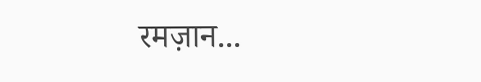रमज़ान...